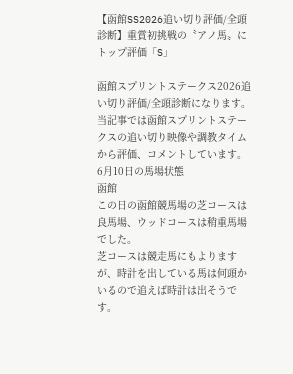【函館SS2026追い切り評価/全頭診断】重賞初挑戦の〝アノ馬〟にトップ評価「S」

函館スプリントステークス2026追い切り評価/全頭診断になります。
当記事では函館スプリントステークスの追い切り映像や調教タイムから評価、コメントしています。
6月10日の馬場状態
函館
この日の函館競馬場の芝コースは良馬場、ウッドコースは稍重馬場でした。
芝コースは競走馬にもよりますが、時計を出している馬は何頭かいるので追えば時計は出そうです。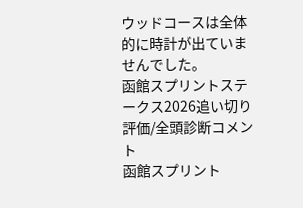ウッドコースは全体的に時計が出ていませんでした。
函館スプリントステークス2026追い切り評価/全頭診断コメント
函館スプリント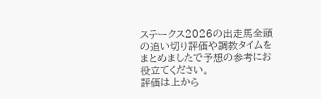ステークス2026の出走馬全頭の追い切り評価や調教タイムをまとめましたで予想の参考にお役立てください。
評価は上から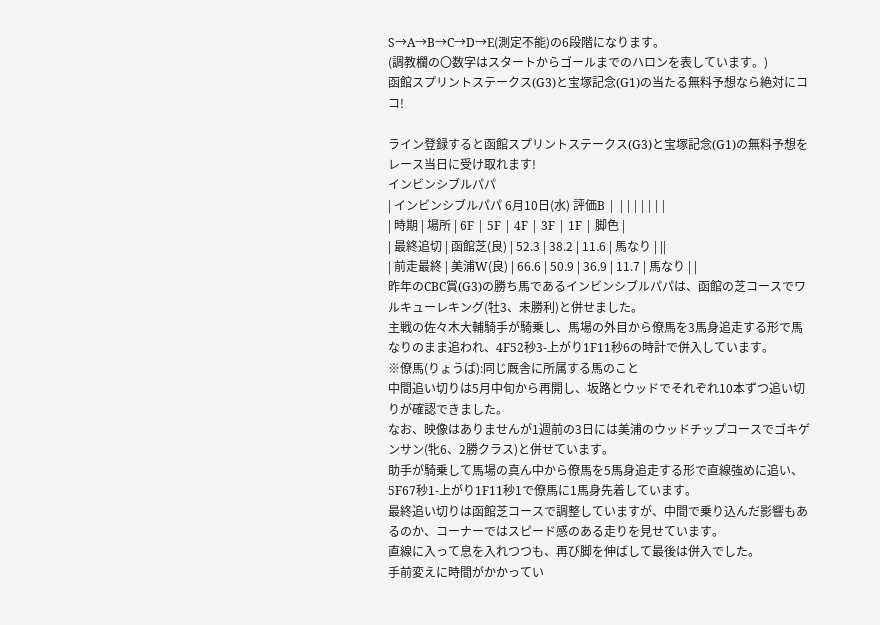S→A→B→C→D→E(測定不能)の6段階になります。
(調教欄の〇数字はスタートからゴールまでのハロンを表しています。)
函館スプリントステークス(G3)と宝塚記念(G1)の当たる無料予想なら絶対にココ!

ライン登録すると函館スプリントステークス(G3)と宝塚記念(G1)の無料予想をレース当日に受け取れます!
インビンシブルパパ
| インビンシブルパパ 6月10日(水) 評価B | |||||||
| 時期 | 場所 | 6F | 5F | 4F | 3F | 1F | 脚色 |
| 最終追切 | 函館芝(良) | 52.3 | 38.2 | 11.6 | 馬なり | ||
| 前走最終 | 美浦W(良) | 66.6 | 50.9 | 36.9 | 11.7 | 馬なり | |
昨年のCBC賞(G3)の勝ち馬であるインビンシブルパパは、函館の芝コースでワルキューレキング(牡3、未勝利)と併せました。
主戦の佐々木大輔騎手が騎乗し、馬場の外目から僚馬を3馬身追走する形で馬なりのまま追われ、4F52秒3-上がり1F11秒6の時計で併入しています。
※僚馬(りょうば):同じ厩舎に所属する馬のこと
中間追い切りは5月中旬から再開し、坂路とウッドでそれぞれ10本ずつ追い切りが確認できました。
なお、映像はありませんが1週前の3日には美浦のウッドチップコースでゴキゲンサン(牝6、2勝クラス)と併せています。
助手が騎乗して馬場の真ん中から僚馬を5馬身追走する形で直線強めに追い、5F67秒1-上がり1F11秒1で僚馬に1馬身先着しています。
最終追い切りは函館芝コースで調整していますが、中間で乗り込んだ影響もあるのか、コーナーではスピード感のある走りを見せています。
直線に入って息を入れつつも、再び脚を伸ばして最後は併入でした。
手前変えに時間がかかってい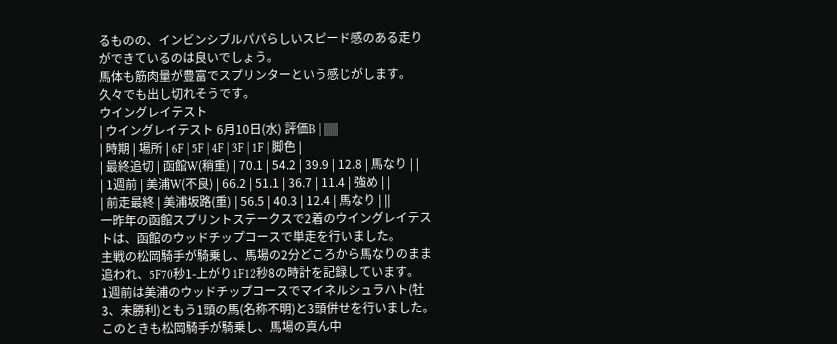るものの、インビンシブルパパらしいスピード感のある走りができているのは良いでしょう。
馬体も筋肉量が豊富でスプリンターという感じがします。
久々でも出し切れそうです。
ウイングレイテスト
| ウイングレイテスト 6月10日(水) 評価B | |||||||
| 時期 | 場所 | 6F | 5F | 4F | 3F | 1F | 脚色 |
| 最終追切 | 函館W(稍重) | 70.1 | 54.2 | 39.9 | 12.8 | 馬なり | |
| 1週前 | 美浦W(不良) | 66.2 | 51.1 | 36.7 | 11.4 | 強め | |
| 前走最終 | 美浦坂路(重) | 56.5 | 40.3 | 12.4 | 馬なり | ||
一昨年の函館スプリントステークスで2着のウイングレイテストは、函館のウッドチップコースで単走を行いました。
主戦の松岡騎手が騎乗し、馬場の2分どころから馬なりのまま追われ、5F70秒1-上がり1F12秒8の時計を記録しています。
1週前は美浦のウッドチップコースでマイネルシュラハト(牡3、未勝利)ともう1頭の馬(名称不明)と3頭併せを行いました。
このときも松岡騎手が騎乗し、馬場の真ん中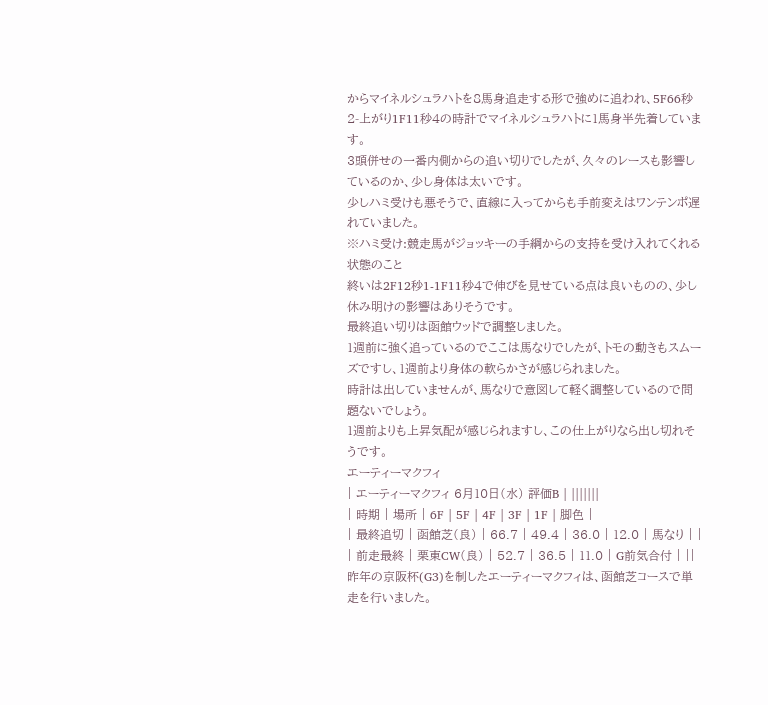からマイネルシュラハトを8馬身追走する形で強めに追われ、5F66秒2-上がり1F11秒4の時計でマイネルシュラハトに1馬身半先着しています。
3頭併せの一番内側からの追い切りでしたが、久々のレースも影響しているのか、少し身体は太いです。
少しハミ受けも悪そうで、直線に入ってからも手前変えはワンテンポ遅れていました。
※ハミ受け:競走馬がジョッキーの手綱からの支持を受け入れてくれる状態のこと
終いは2F12秒1-1F11秒4で伸びを見せている点は良いものの、少し休み明けの影響はありそうです。
最終追い切りは函館ウッドで調整しました。
1週前に強く追っているのでここは馬なりでしたが、トモの動きもスムーズですし、1週前より身体の軟らかさが感じられました。
時計は出していませんが、馬なりで意図して軽く調整しているので問題ないでしょう。
1週前よりも上昇気配が感じられますし、この仕上がりなら出し切れそうです。
エーティーマクフィ
| エーティーマクフィ 6月10日(水) 評価B | |||||||
| 時期 | 場所 | 6F | 5F | 4F | 3F | 1F | 脚色 |
| 最終追切 | 函館芝(良) | 66.7 | 49.4 | 36.0 | 12.0 | 馬なり | |
| 前走最終 | 栗東CW(良) | 52.7 | 36.5 | 11.0 | G前気合付 | ||
昨年の京阪杯(G3)を制したエーティーマクフィは、函館芝コースで単走を行いました。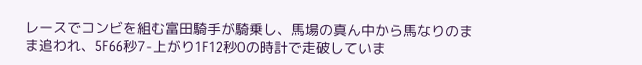レースでコンビを組む富田騎手が騎乗し、馬場の真ん中から馬なりのまま追われ、5F66秒7-上がり1F12秒0の時計で走破していま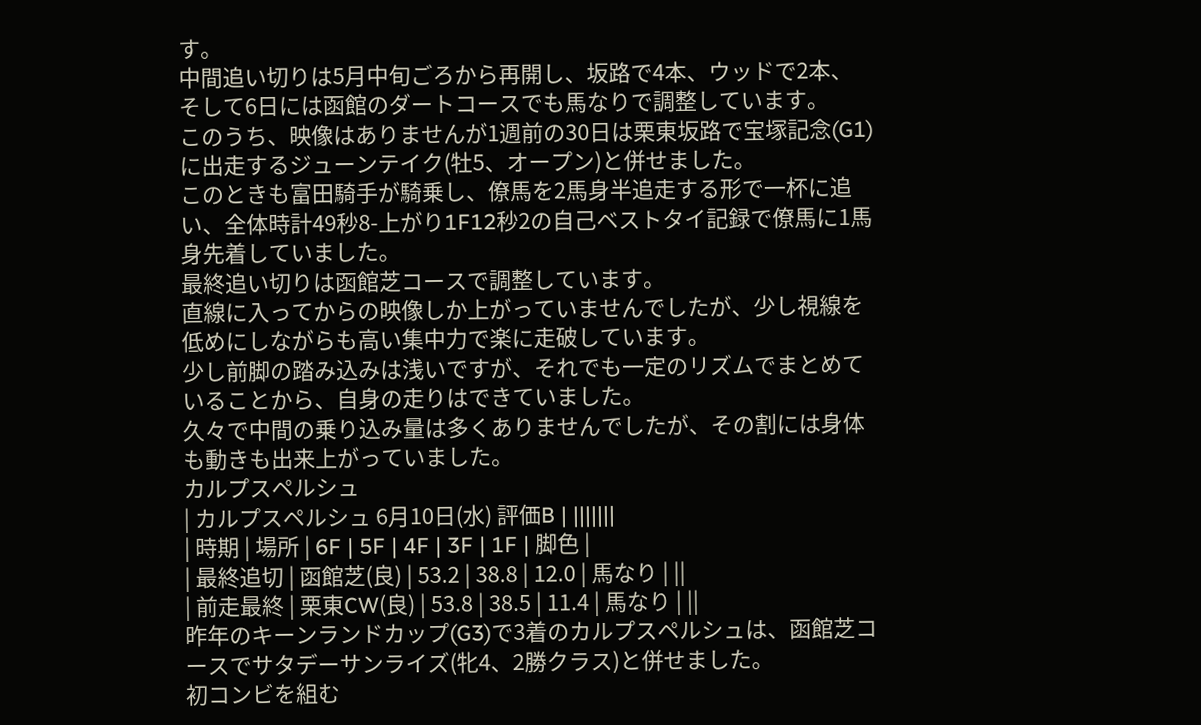す。
中間追い切りは5月中旬ごろから再開し、坂路で4本、ウッドで2本、そして6日には函館のダートコースでも馬なりで調整しています。
このうち、映像はありませんが1週前の30日は栗東坂路で宝塚記念(G1)に出走するジューンテイク(牡5、オープン)と併せました。
このときも富田騎手が騎乗し、僚馬を2馬身半追走する形で一杯に追い、全体時計49秒8-上がり1F12秒2の自己ベストタイ記録で僚馬に1馬身先着していました。
最終追い切りは函館芝コースで調整しています。
直線に入ってからの映像しか上がっていませんでしたが、少し視線を低めにしながらも高い集中力で楽に走破しています。
少し前脚の踏み込みは浅いですが、それでも一定のリズムでまとめていることから、自身の走りはできていました。
久々で中間の乗り込み量は多くありませんでしたが、その割には身体も動きも出来上がっていました。
カルプスペルシュ
| カルプスペルシュ 6月10日(水) 評価B | |||||||
| 時期 | 場所 | 6F | 5F | 4F | 3F | 1F | 脚色 |
| 最終追切 | 函館芝(良) | 53.2 | 38.8 | 12.0 | 馬なり | ||
| 前走最終 | 栗東CW(良) | 53.8 | 38.5 | 11.4 | 馬なり | ||
昨年のキーンランドカップ(G3)で3着のカルプスペルシュは、函館芝コースでサタデーサンライズ(牝4、2勝クラス)と併せました。
初コンビを組む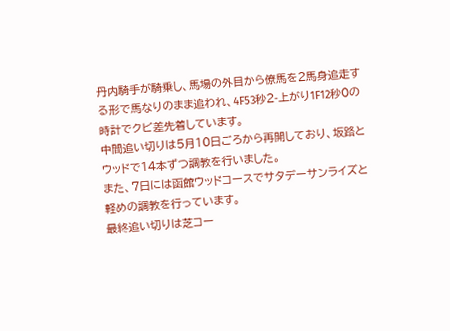丹内騎手が騎乗し、馬場の外目から僚馬を2馬身追走する形で馬なりのまま追われ、4F53秒2-上がり1F12秒0の時計でクビ差先着しています。
中間追い切りは5月10日ごろから再開しており、坂路とウッドで14本ずつ調教を行いました。
また、7日には函館ウッドコースでサタデーサンライズと軽めの調教を行っています。
最終追い切りは芝コー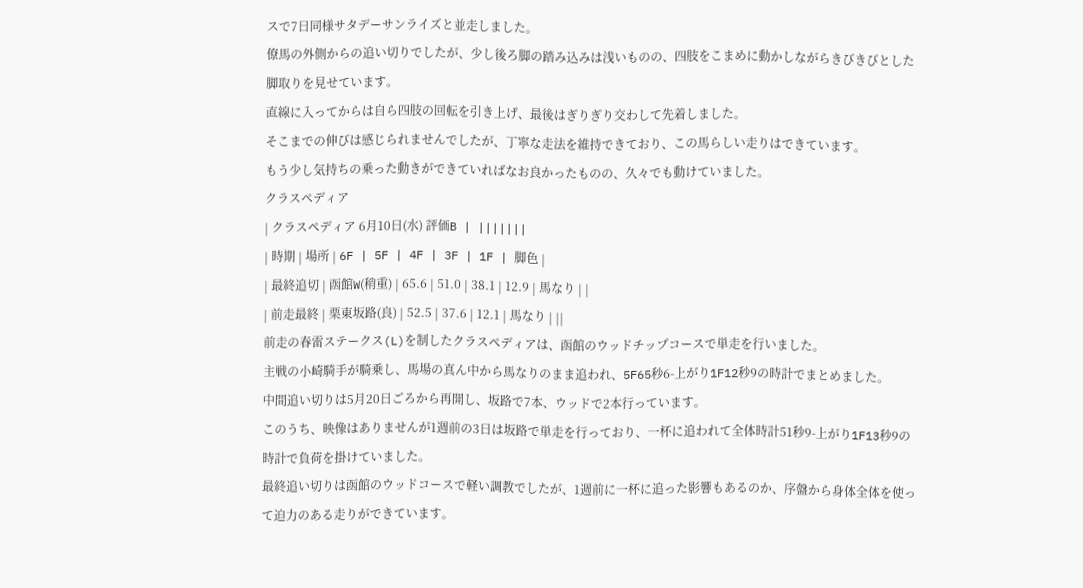スで7日同様サタデーサンライズと並走しました。
僚馬の外側からの追い切りでしたが、少し後ろ脚の踏み込みは浅いものの、四肢をこまめに動かしながらきびきびとした脚取りを見せています。
直線に入ってからは自ら四肢の回転を引き上げ、最後はぎりぎり交わして先着しました。
そこまでの伸びは感じられませんでしたが、丁寧な走法を維持できており、この馬らしい走りはできています。
もう少し気持ちの乗った動きができていればなお良かったものの、久々でも動けていました。
クラスペディア
| クラスペディア 6月10日(水) 評価B | |||||||
| 時期 | 場所 | 6F | 5F | 4F | 3F | 1F | 脚色 |
| 最終追切 | 函館W(稍重) | 65.6 | 51.0 | 38.1 | 12.9 | 馬なり | |
| 前走最終 | 栗東坂路(良) | 52.5 | 37.6 | 12.1 | 馬なり | ||
前走の春雷ステークス(L)を制したクラスペディアは、函館のウッドチップコースで単走を行いました。
主戦の小崎騎手が騎乗し、馬場の真ん中から馬なりのまま追われ、5F65秒6-上がり1F12秒9の時計でまとめました。
中間追い切りは5月20日ごろから再開し、坂路で7本、ウッドで2本行っています。
このうち、映像はありませんが1週前の3日は坂路で単走を行っており、一杯に追われて全体時計51秒9-上がり1F13秒9の時計で負荷を掛けていました。
最終追い切りは函館のウッドコースで軽い調教でしたが、1週前に一杯に追った影響もあるのか、序盤から身体全体を使って迫力のある走りができています。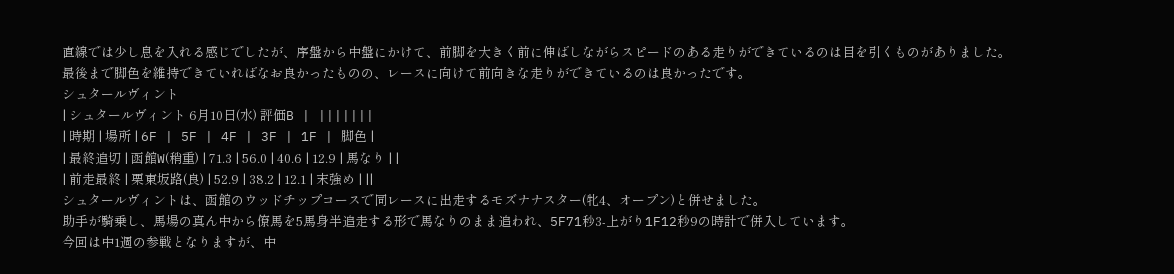直線では少し息を入れる感じでしたが、序盤から中盤にかけて、前脚を大きく前に伸ばしながらスピードのある走りができているのは目を引くものがありました。
最後まで脚色を維持できていればなお良かったものの、レースに向けて前向きな走りができているのは良かったです。
シュタールヴィント
| シュタールヴィント 6月10日(水) 評価B | |||||||
| 時期 | 場所 | 6F | 5F | 4F | 3F | 1F | 脚色 |
| 最終追切 | 函館W(稍重) | 71.3 | 56.0 | 40.6 | 12.9 | 馬なり | |
| 前走最終 | 栗東坂路(良) | 52.9 | 38.2 | 12.1 | 末強め | ||
シュタールヴィントは、函館のウッドチップコースで同レースに出走するモズナナスター(牝4、オープン)と併せました。
助手が騎乗し、馬場の真ん中から僚馬を5馬身半追走する形で馬なりのまま追われ、5F71秒3-上がり1F12秒9の時計で併入しています。
今回は中1週の参戦となりますが、中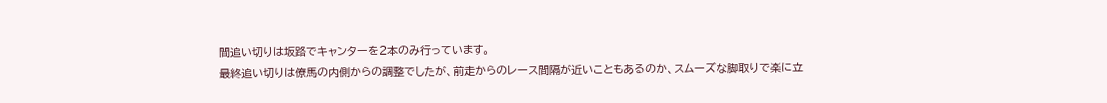間追い切りは坂路でキャンターを2本のみ行っています。
最終追い切りは僚馬の内側からの調整でしたが、前走からのレース間隔が近いこともあるのか、スムーズな脚取りで楽に立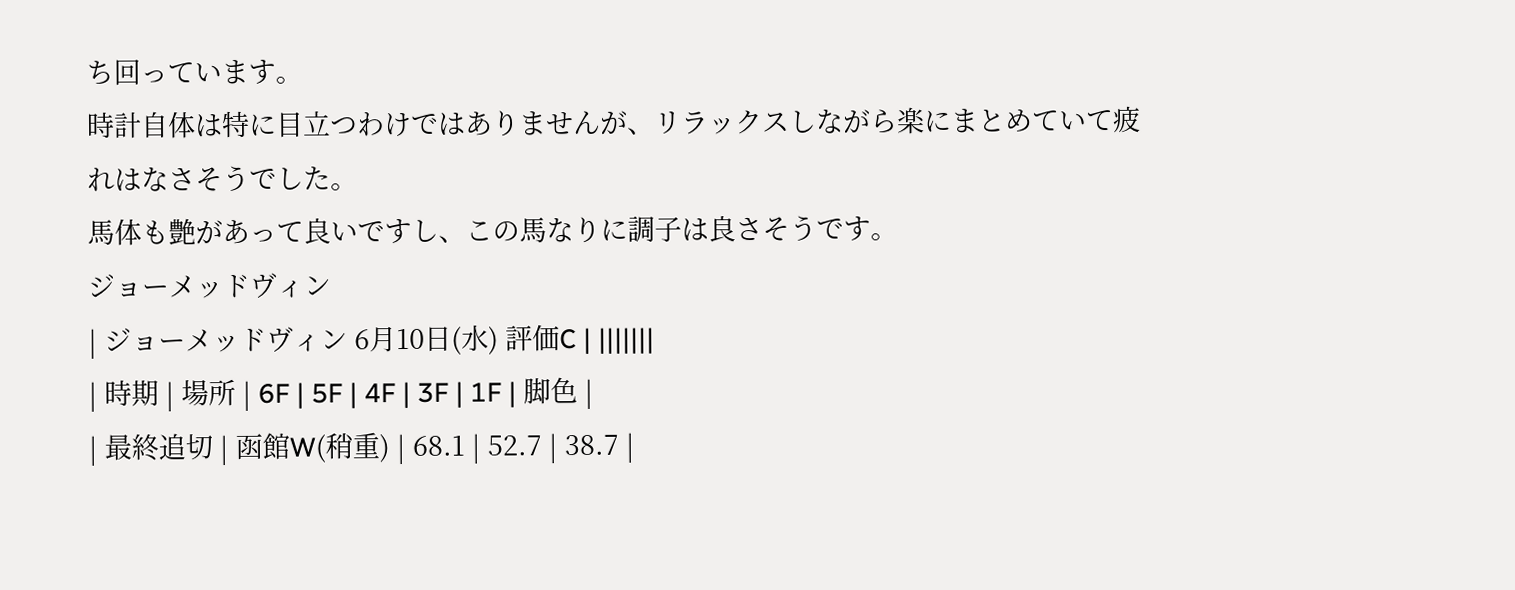ち回っています。
時計自体は特に目立つわけではありませんが、リラックスしながら楽にまとめていて疲れはなさそうでした。
馬体も艶があって良いですし、この馬なりに調子は良さそうです。
ジョーメッドヴィン
| ジョーメッドヴィン 6月10日(水) 評価C | |||||||
| 時期 | 場所 | 6F | 5F | 4F | 3F | 1F | 脚色 |
| 最終追切 | 函館W(稍重) | 68.1 | 52.7 | 38.7 |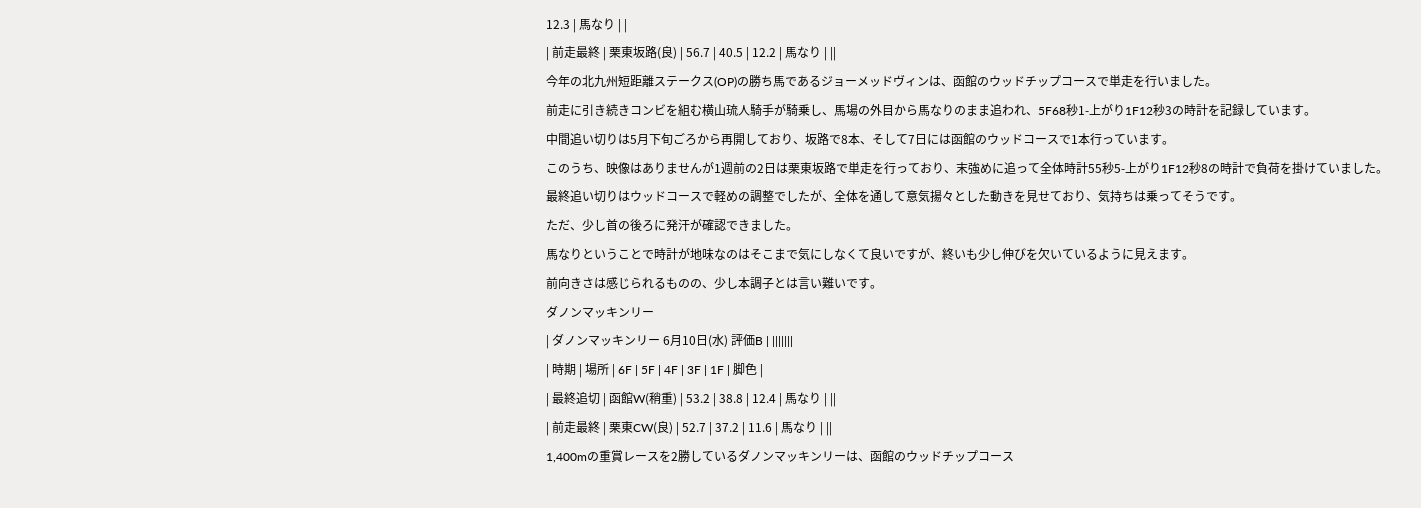12.3 | 馬なり | |
| 前走最終 | 栗東坂路(良) | 56.7 | 40.5 | 12.2 | 馬なり | ||
今年の北九州短距離ステークス(OP)の勝ち馬であるジョーメッドヴィンは、函館のウッドチップコースで単走を行いました。
前走に引き続きコンビを組む横山琉人騎手が騎乗し、馬場の外目から馬なりのまま追われ、5F68秒1-上がり1F12秒3の時計を記録しています。
中間追い切りは5月下旬ごろから再開しており、坂路で8本、そして7日には函館のウッドコースで1本行っています。
このうち、映像はありませんが1週前の2日は栗東坂路で単走を行っており、末強めに追って全体時計55秒5-上がり1F12秒8の時計で負荷を掛けていました。
最終追い切りはウッドコースで軽めの調整でしたが、全体を通して意気揚々とした動きを見せており、気持ちは乗ってそうです。
ただ、少し首の後ろに発汗が確認できました。
馬なりということで時計が地味なのはそこまで気にしなくて良いですが、終いも少し伸びを欠いているように見えます。
前向きさは感じられるものの、少し本調子とは言い難いです。
ダノンマッキンリー
| ダノンマッキンリー 6月10日(水) 評価B | |||||||
| 時期 | 場所 | 6F | 5F | 4F | 3F | 1F | 脚色 |
| 最終追切 | 函館W(稍重) | 53.2 | 38.8 | 12.4 | 馬なり | ||
| 前走最終 | 栗東CW(良) | 52.7 | 37.2 | 11.6 | 馬なり | ||
1,400mの重賞レースを2勝しているダノンマッキンリーは、函館のウッドチップコース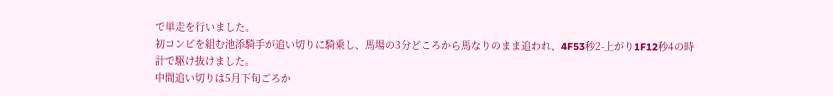で単走を行いました。
初コンビを組む池添騎手が追い切りに騎乗し、馬場の3分どころから馬なりのまま追われ、4F53秒2-上がり1F12秒4の時計で駆け抜けました。
中間追い切りは5月下旬ごろか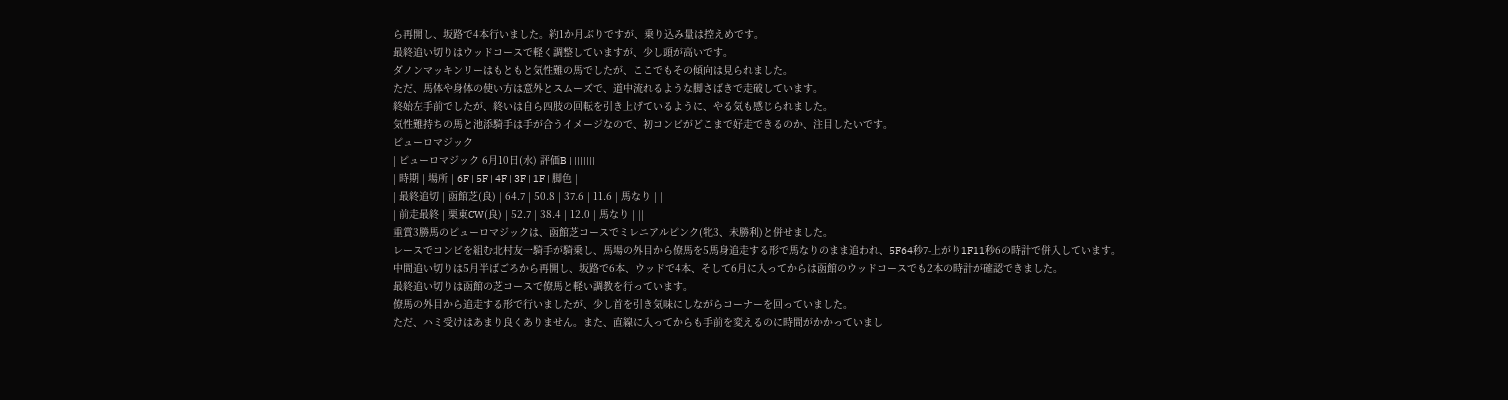ら再開し、坂路で4本行いました。約1か月ぶりですが、乗り込み量は控えめです。
最終追い切りはウッドコースで軽く調整していますが、少し頭が高いです。
ダノンマッキンリーはもともと気性難の馬でしたが、ここでもその傾向は見られました。
ただ、馬体や身体の使い方は意外とスムーズで、道中流れるような脚さばきで走破しています。
終始左手前でしたが、終いは自ら四肢の回転を引き上げているように、やる気も感じられました。
気性難持ちの馬と池添騎手は手が合うイメージなので、初コンビがどこまで好走できるのか、注目したいです。
ピューロマジック
| ピューロマジック 6月10日(水) 評価B | |||||||
| 時期 | 場所 | 6F | 5F | 4F | 3F | 1F | 脚色 |
| 最終追切 | 函館芝(良) | 64.7 | 50.8 | 37.6 | 11.6 | 馬なり | |
| 前走最終 | 栗東CW(良) | 52.7 | 38.4 | 12.0 | 馬なり | ||
重賞3勝馬のピューロマジックは、函館芝コースでミレニアルピンク(牝3、未勝利)と併せました。
レースでコンビを組む北村友一騎手が騎乗し、馬場の外目から僚馬を5馬身追走する形で馬なりのまま追われ、5F64秒7-上がり1F11秒6の時計で併入しています。
中間追い切りは5月半ばごろから再開し、坂路で6本、ウッドで4本、そして6月に入ってからは函館のウッドコースでも2本の時計が確認できました。
最終追い切りは函館の芝コースで僚馬と軽い調教を行っています。
僚馬の外目から追走する形で行いましたが、少し首を引き気味にしながらコーナーを回っていました。
ただ、ハミ受けはあまり良くありません。また、直線に入ってからも手前を変えるのに時間がかかっていまし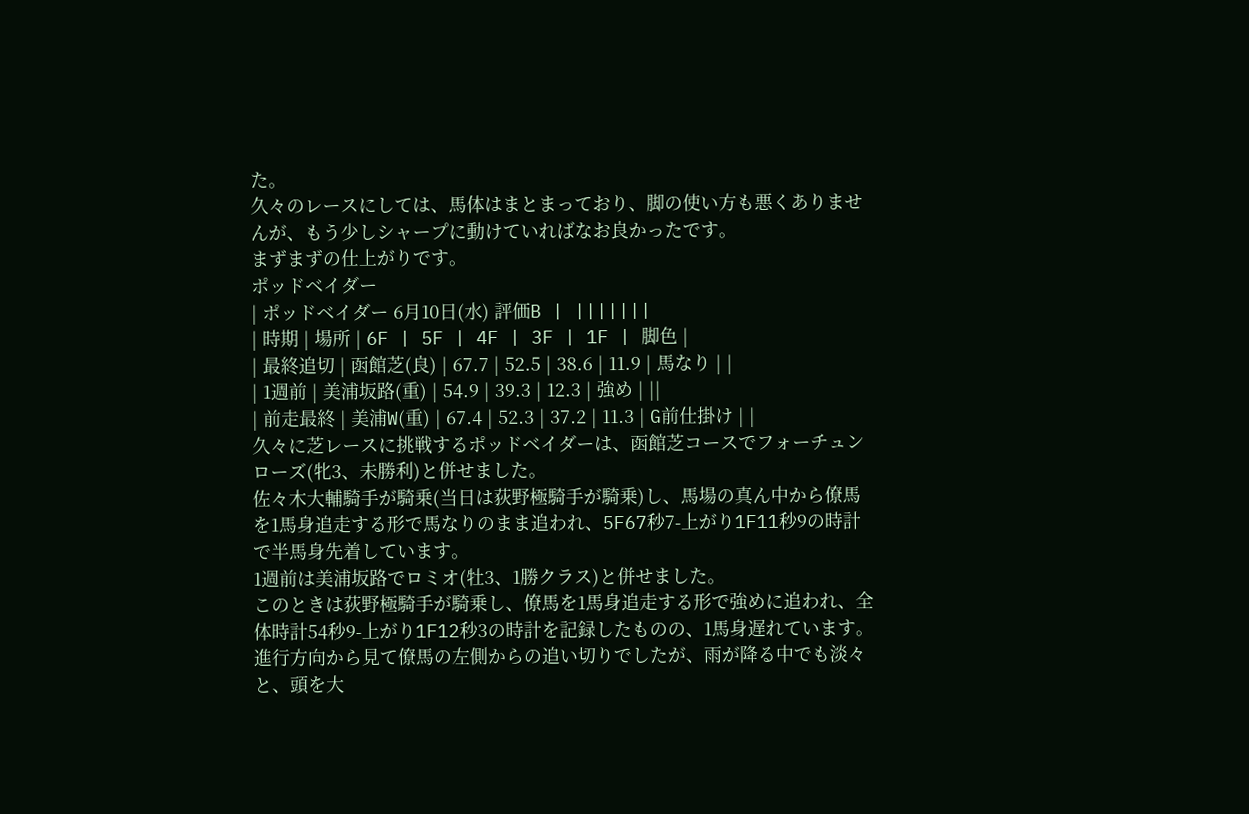た。
久々のレースにしては、馬体はまとまっており、脚の使い方も悪くありませんが、もう少しシャープに動けていればなお良かったです。
まずまずの仕上がりです。
ポッドベイダー
| ポッドベイダー 6月10日(水) 評価B | |||||||
| 時期 | 場所 | 6F | 5F | 4F | 3F | 1F | 脚色 |
| 最終追切 | 函館芝(良) | 67.7 | 52.5 | 38.6 | 11.9 | 馬なり | |
| 1週前 | 美浦坂路(重) | 54.9 | 39.3 | 12.3 | 強め | ||
| 前走最終 | 美浦W(重) | 67.4 | 52.3 | 37.2 | 11.3 | G前仕掛け | |
久々に芝レースに挑戦するポッドベイダーは、函館芝コースでフォーチュンローズ(牝3、未勝利)と併せました。
佐々木大輔騎手が騎乗(当日は荻野極騎手が騎乗)し、馬場の真ん中から僚馬を1馬身追走する形で馬なりのまま追われ、5F67秒7-上がり1F11秒9の時計で半馬身先着しています。
1週前は美浦坂路でロミオ(牡3、1勝クラス)と併せました。
このときは荻野極騎手が騎乗し、僚馬を1馬身追走する形で強めに追われ、全体時計54秒9-上がり1F12秒3の時計を記録したものの、1馬身遅れています。
進行方向から見て僚馬の左側からの追い切りでしたが、雨が降る中でも淡々と、頭を大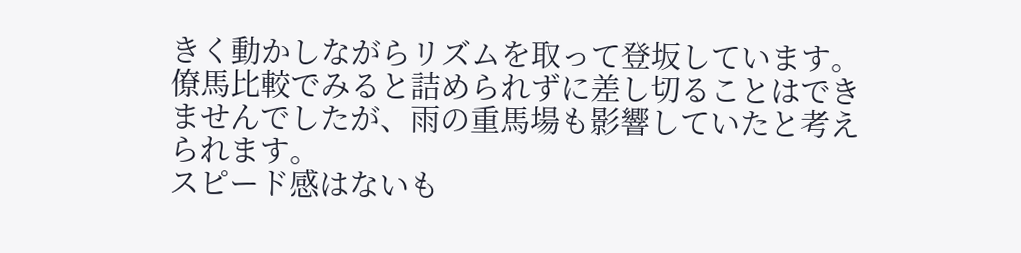きく動かしながらリズムを取って登坂しています。
僚馬比較でみると詰められずに差し切ることはできませんでしたが、雨の重馬場も影響していたと考えられます。
スピード感はないも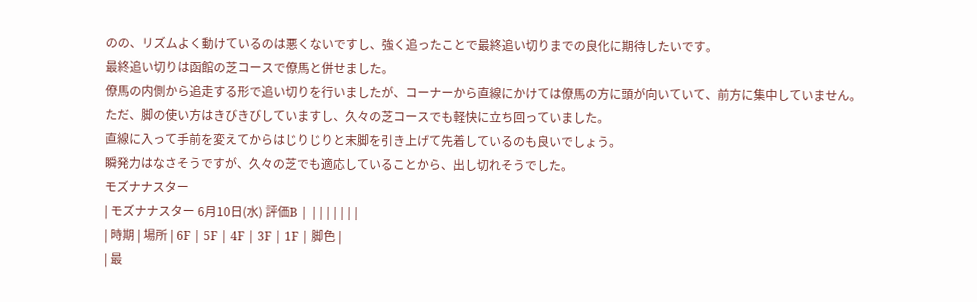のの、リズムよく動けているのは悪くないですし、強く追ったことで最終追い切りまでの良化に期待したいです。
最終追い切りは函館の芝コースで僚馬と併せました。
僚馬の内側から追走する形で追い切りを行いましたが、コーナーから直線にかけては僚馬の方に頭が向いていて、前方に集中していません。
ただ、脚の使い方はきびきびしていますし、久々の芝コースでも軽快に立ち回っていました。
直線に入って手前を変えてからはじりじりと末脚を引き上げて先着しているのも良いでしょう。
瞬発力はなさそうですが、久々の芝でも適応していることから、出し切れそうでした。
モズナナスター
| モズナナスター 6月10日(水) 評価B | |||||||
| 時期 | 場所 | 6F | 5F | 4F | 3F | 1F | 脚色 |
| 最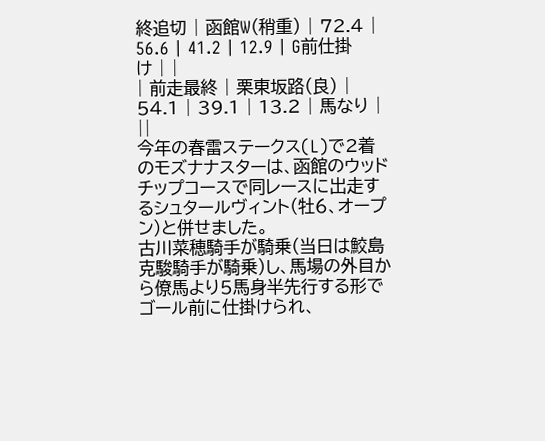終追切 | 函館W(稍重) | 72.4 | 56.6 | 41.2 | 12.9 | G前仕掛け | |
| 前走最終 | 栗東坂路(良) | 54.1 | 39.1 | 13.2 | 馬なり | ||
今年の春雷ステークス(L)で2着のモズナナスターは、函館のウッドチップコースで同レースに出走するシュタールヴィント(牡6、オープン)と併せました。
古川菜穂騎手が騎乗(当日は鮫島克駿騎手が騎乗)し、馬場の外目から僚馬より5馬身半先行する形でゴール前に仕掛けられ、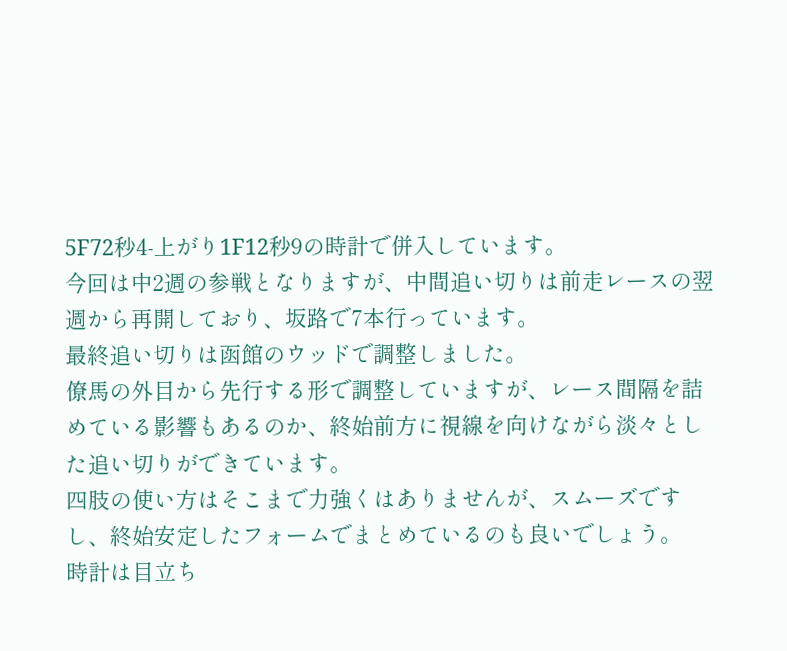5F72秒4-上がり1F12秒9の時計で併入しています。
今回は中2週の参戦となりますが、中間追い切りは前走レースの翌週から再開しており、坂路で7本行っています。
最終追い切りは函館のウッドで調整しました。
僚馬の外目から先行する形で調整していますが、レース間隔を詰めている影響もあるのか、終始前方に視線を向けながら淡々とした追い切りができています。
四肢の使い方はそこまで力強くはありませんが、スムーズですし、終始安定したフォームでまとめているのも良いでしょう。
時計は目立ち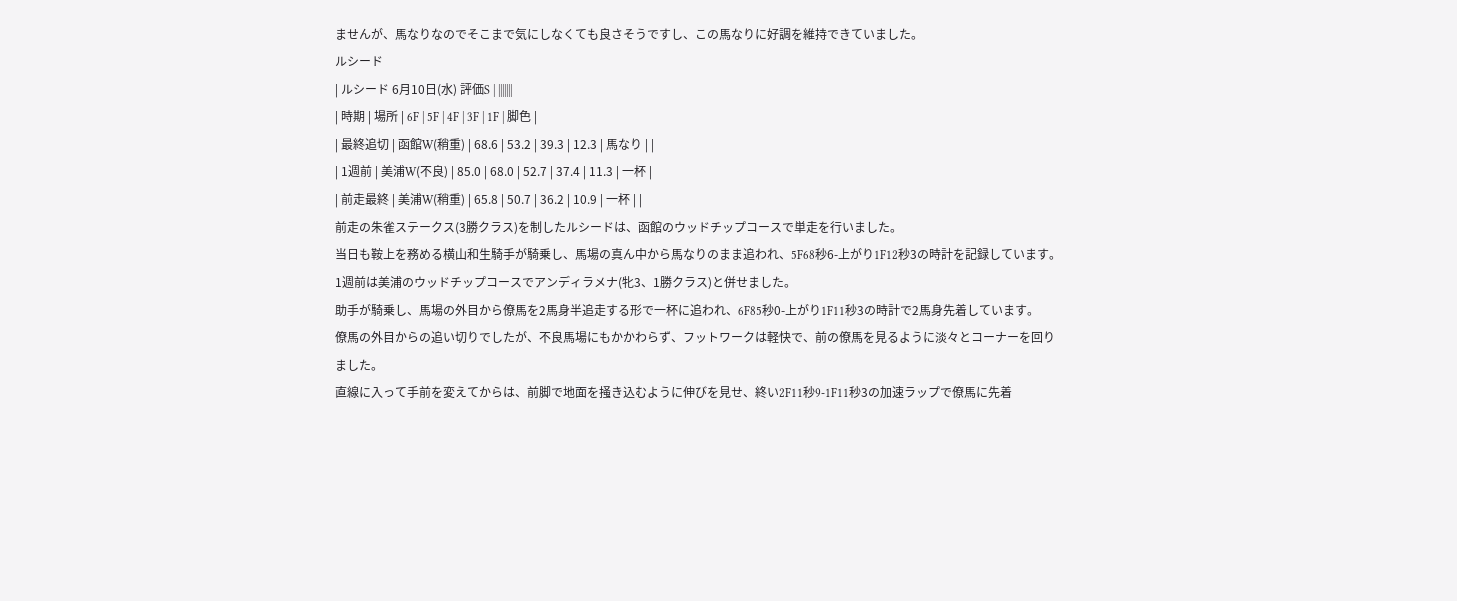ませんが、馬なりなのでそこまで気にしなくても良さそうですし、この馬なりに好調を維持できていました。
ルシード
| ルシード 6月10日(水) 評価S | |||||||
| 時期 | 場所 | 6F | 5F | 4F | 3F | 1F | 脚色 |
| 最終追切 | 函館W(稍重) | 68.6 | 53.2 | 39.3 | 12.3 | 馬なり | |
| 1週前 | 美浦W(不良) | 85.0 | 68.0 | 52.7 | 37.4 | 11.3 | 一杯 |
| 前走最終 | 美浦W(稍重) | 65.8 | 50.7 | 36.2 | 10.9 | 一杯 | |
前走の朱雀ステークス(3勝クラス)を制したルシードは、函館のウッドチップコースで単走を行いました。
当日も鞍上を務める横山和生騎手が騎乗し、馬場の真ん中から馬なりのまま追われ、5F68秒6-上がり1F12秒3の時計を記録しています。
1週前は美浦のウッドチップコースでアンディラメナ(牝3、1勝クラス)と併せました。
助手が騎乗し、馬場の外目から僚馬を2馬身半追走する形で一杯に追われ、6F85秒0-上がり1F11秒3の時計で2馬身先着しています。
僚馬の外目からの追い切りでしたが、不良馬場にもかかわらず、フットワークは軽快で、前の僚馬を見るように淡々とコーナーを回りました。
直線に入って手前を変えてからは、前脚で地面を掻き込むように伸びを見せ、終い2F11秒9-1F11秒3の加速ラップで僚馬に先着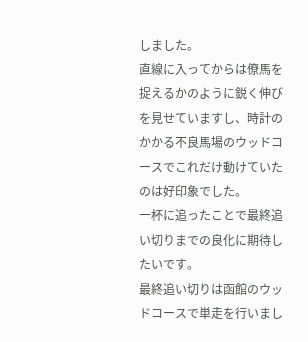しました。
直線に入ってからは僚馬を捉えるかのように鋭く伸びを見せていますし、時計のかかる不良馬場のウッドコースでこれだけ動けていたのは好印象でした。
一杯に追ったことで最終追い切りまでの良化に期待したいです。
最終追い切りは函館のウッドコースで単走を行いまし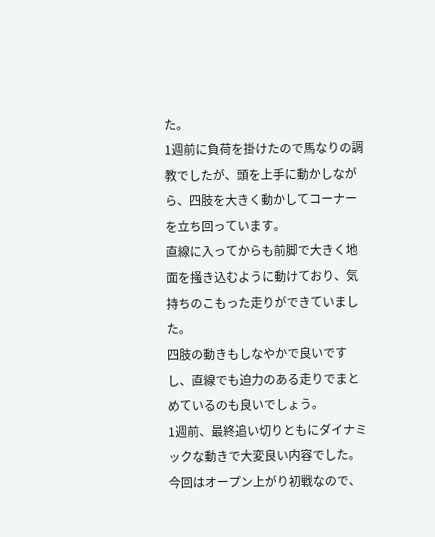た。
1週前に負荷を掛けたので馬なりの調教でしたが、頭を上手に動かしながら、四肢を大きく動かしてコーナーを立ち回っています。
直線に入ってからも前脚で大きく地面を掻き込むように動けており、気持ちのこもった走りができていました。
四肢の動きもしなやかで良いですし、直線でも迫力のある走りでまとめているのも良いでしょう。
1週前、最終追い切りともにダイナミックな動きで大変良い内容でした。
今回はオープン上がり初戦なので、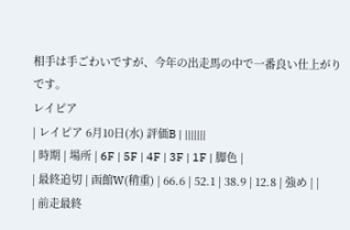相手は手ごわいですが、今年の出走馬の中で一番良い仕上がりです。
レイピア
| レイピア 6月10日(水) 評価B | |||||||
| 時期 | 場所 | 6F | 5F | 4F | 3F | 1F | 脚色 |
| 最終追切 | 函館W(稍重) | 66.6 | 52.1 | 38.9 | 12.8 | 強め | |
| 前走最終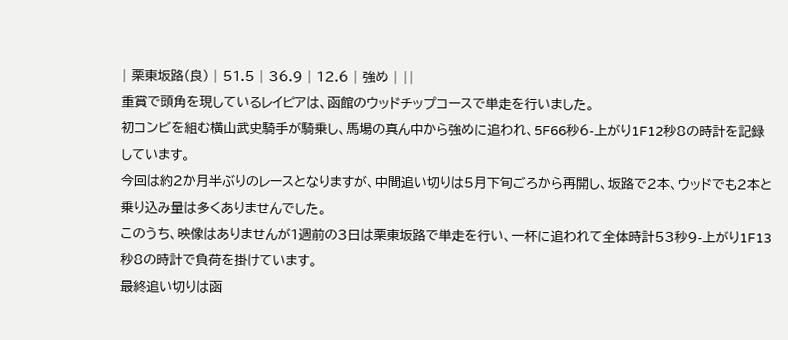| 栗東坂路(良) | 51.5 | 36.9 | 12.6 | 強め | ||
重賞で頭角を現しているレイピアは、函館のウッドチップコースで単走を行いました。
初コンビを組む横山武史騎手が騎乗し、馬場の真ん中から強めに追われ、5F66秒6-上がり1F12秒8の時計を記録しています。
今回は約2か月半ぶりのレースとなりますが、中間追い切りは5月下旬ごろから再開し、坂路で2本、ウッドでも2本と乗り込み量は多くありませんでした。
このうち、映像はありませんが1週前の3日は栗東坂路で単走を行い、一杯に追われて全体時計53秒9-上がり1F13秒8の時計で負荷を掛けています。
最終追い切りは函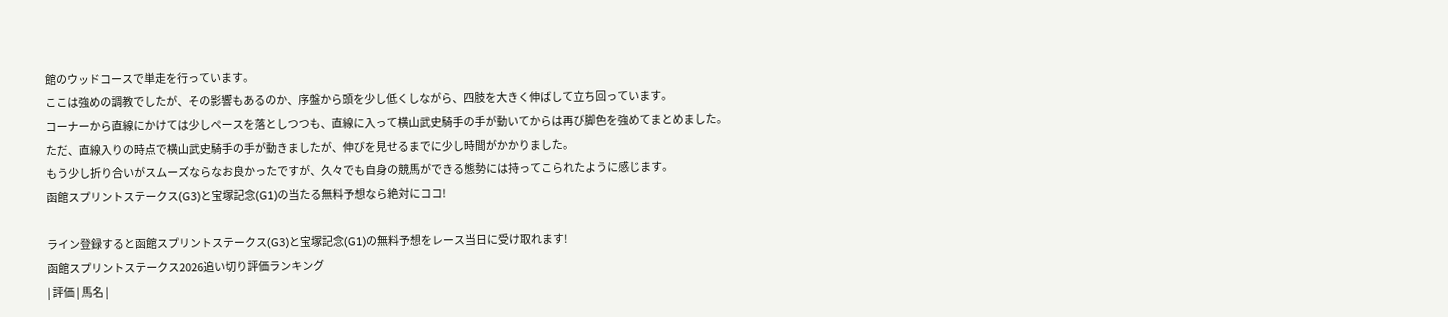館のウッドコースで単走を行っています。
ここは強めの調教でしたが、その影響もあるのか、序盤から頭を少し低くしながら、四肢を大きく伸ばして立ち回っています。
コーナーから直線にかけては少しペースを落としつつも、直線に入って横山武史騎手の手が動いてからは再び脚色を強めてまとめました。
ただ、直線入りの時点で横山武史騎手の手が動きましたが、伸びを見せるまでに少し時間がかかりました。
もう少し折り合いがスムーズならなお良かったですが、久々でも自身の競馬ができる態勢には持ってこられたように感じます。
函館スプリントステークス(G3)と宝塚記念(G1)の当たる無料予想なら絶対にココ!

ライン登録すると函館スプリントステークス(G3)と宝塚記念(G1)の無料予想をレース当日に受け取れます!
函館スプリントステークス2026追い切り評価ランキング
| 評価 | 馬名 |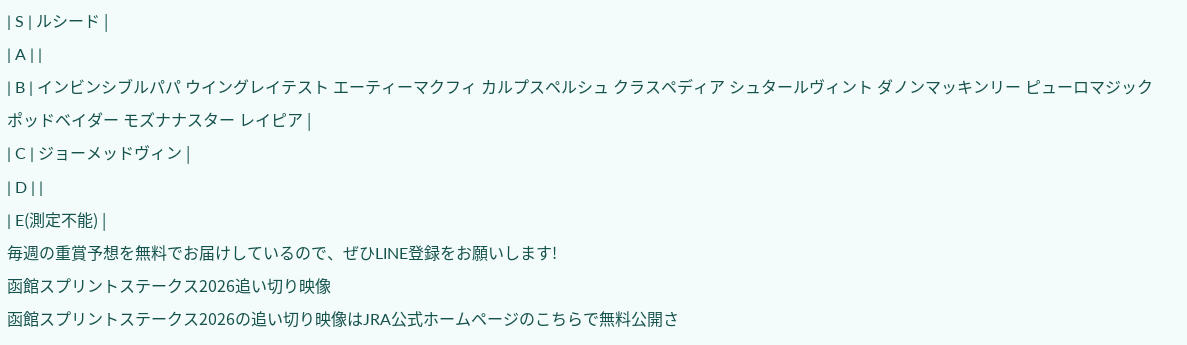| S | ルシード |
| A | |
| B | インビンシブルパパ ウイングレイテスト エーティーマクフィ カルプスペルシュ クラスペディア シュタールヴィント ダノンマッキンリー ピューロマジック ポッドベイダー モズナナスター レイピア |
| C | ジョーメッドヴィン |
| D | |
| E(測定不能) |
毎週の重賞予想を無料でお届けしているので、ぜひLINE登録をお願いします!
函館スプリントステークス2026追い切り映像
函館スプリントステークス2026の追い切り映像はJRA公式ホームページのこちらで無料公開さ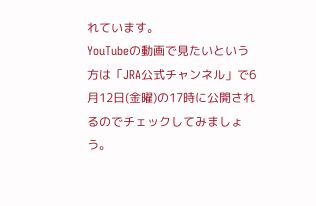れています。
YouTubeの動画で見たいという方は「JRA公式チャンネル」で6月12日(金曜)の17時に公開されるのでチェックしてみましょう。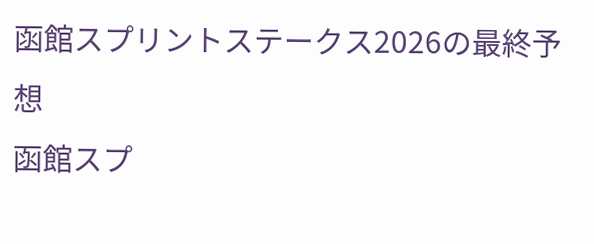函館スプリントステークス2026の最終予想
函館スプ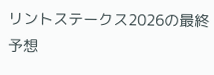リントステークス2026の最終予想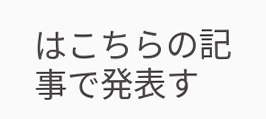はこちらの記事で発表す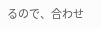るので、合わせ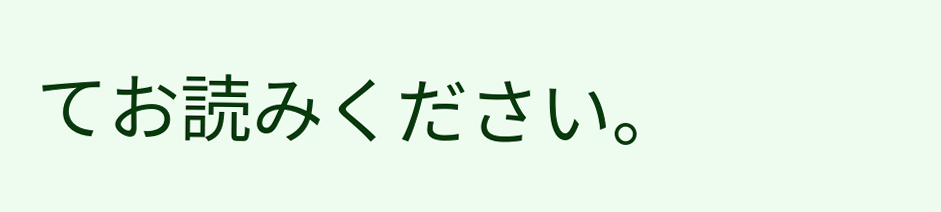てお読みください。